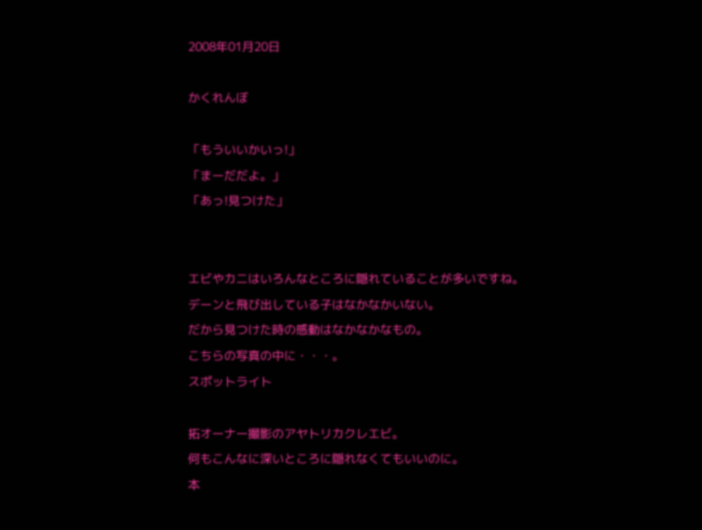2008年01月20日

かくれんぼ

「もういいかいっ!」
「まーだだよ。」
「あっ!見つけた」


エビやカニはいろんなところに隠れていることが多いですね。
デーンと飛び出している子はなかなかいない。
だから見つけた時の感動はなかなかなもの。
こちらの写真の中に・・・。
スポットライト

拓オーナー撮影のアヤトリカクレエビ。
何もこんなに深いところに隠れなくてもいいのに。
本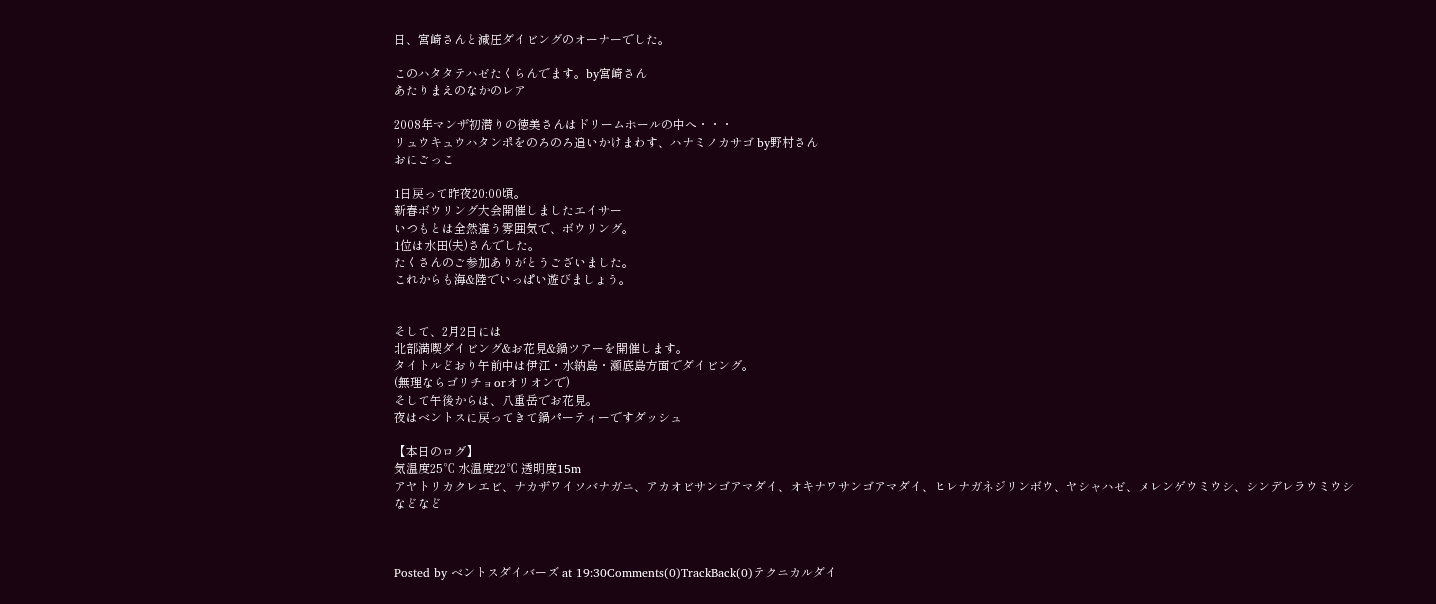日、宮崎さんと減圧ダイビングのオーナーでした。

このハタタテハゼたくらんでます。by宮崎さん
あたりまえのなかのレア

2008年マンザ初潜りの徳美さんはドリームホールの中へ・・・
リュウキュウハタンポをのろのろ追いかけまわす、ハナミノカサゴ by野村さん
おにごっこ

1日戻って昨夜20:00頃。
新春ボウリング大会開催しましたエイサー
いつもとは全然違う雰囲気で、ボウリング。
1位は水田(夫)さんでした。
たくさんのご参加ありがとうございました。
これからも海&陸でいっぱい遊びましょう。


そして、2月2日には
北部満喫ダイビング&お花見&鍋ツアーを開催します。
タイトルどおり午前中は伊江・水納島・瀬底島方面でダイビング。
(無理ならゴリチョorオリオンで)
そして午後からは、八重岳でお花見。
夜はベントスに戻ってきて鍋パーティーですダッシュ

【本日のログ】
気温度25℃ 水温度22℃ 透明度15m
アヤトリカクレエビ、ナカザワイソバナガニ、アカオビサンゴアマダイ、オキナワサンゴアマダイ、ヒレナガネジリンボウ、ヤシャハゼ、メレンゲウミウシ、シンデレラウミウシ
などなど



Posted by ベントスダイバーズ at 19:30Comments(0)TrackBack(0)テクニカルダイ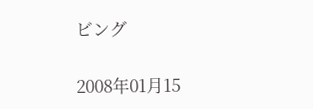ビング

2008年01月15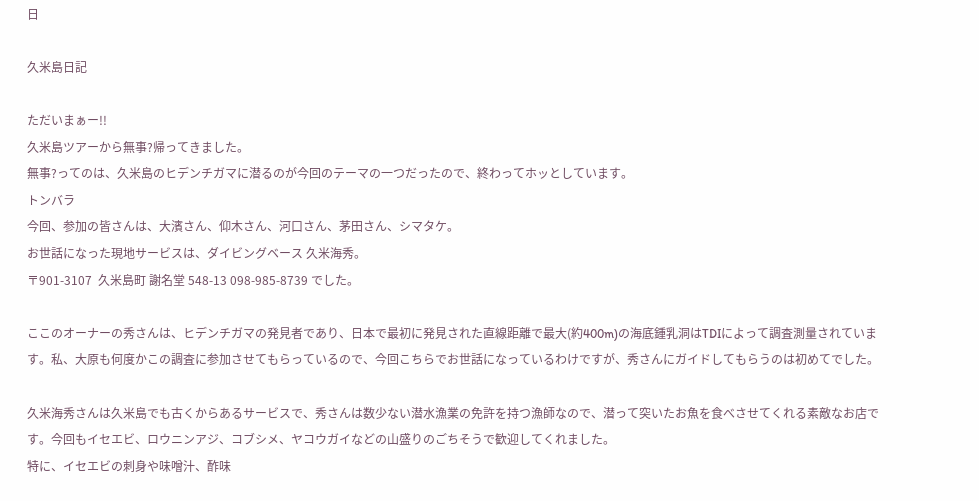日

久米島日記

ただいまぁー!!
久米島ツアーから無事?帰ってきました。
無事?ってのは、久米島のヒデンチガマに潜るのが今回のテーマの一つだったので、終わってホッとしています。
トンバラ
今回、参加の皆さんは、大濱さん、仰木さん、河口さん、茅田さん、シマタケ。
お世話になった現地サービスは、ダイビングベース 久米海秀。
〒901-3107  久米島町 謝名堂 548-13 098-985-8739 でした。

ここのオーナーの秀さんは、ヒデンチガマの発見者であり、日本で最初に発見された直線距離で最大(約400m)の海底鍾乳洞はTDIによって調査測量されています。私、大原も何度かこの調査に参加させてもらっているので、今回こちらでお世話になっているわけですが、秀さんにガイドしてもらうのは初めてでした。

久米海秀さんは久米島でも古くからあるサービスで、秀さんは数少ない潜水漁業の免許を持つ漁師なので、潜って突いたお魚を食べさせてくれる素敵なお店です。今回もイセエビ、ロウニンアジ、コブシメ、ヤコウガイなどの山盛りのごちそうで歓迎してくれました。
特に、イセエビの刺身や味噌汁、酢味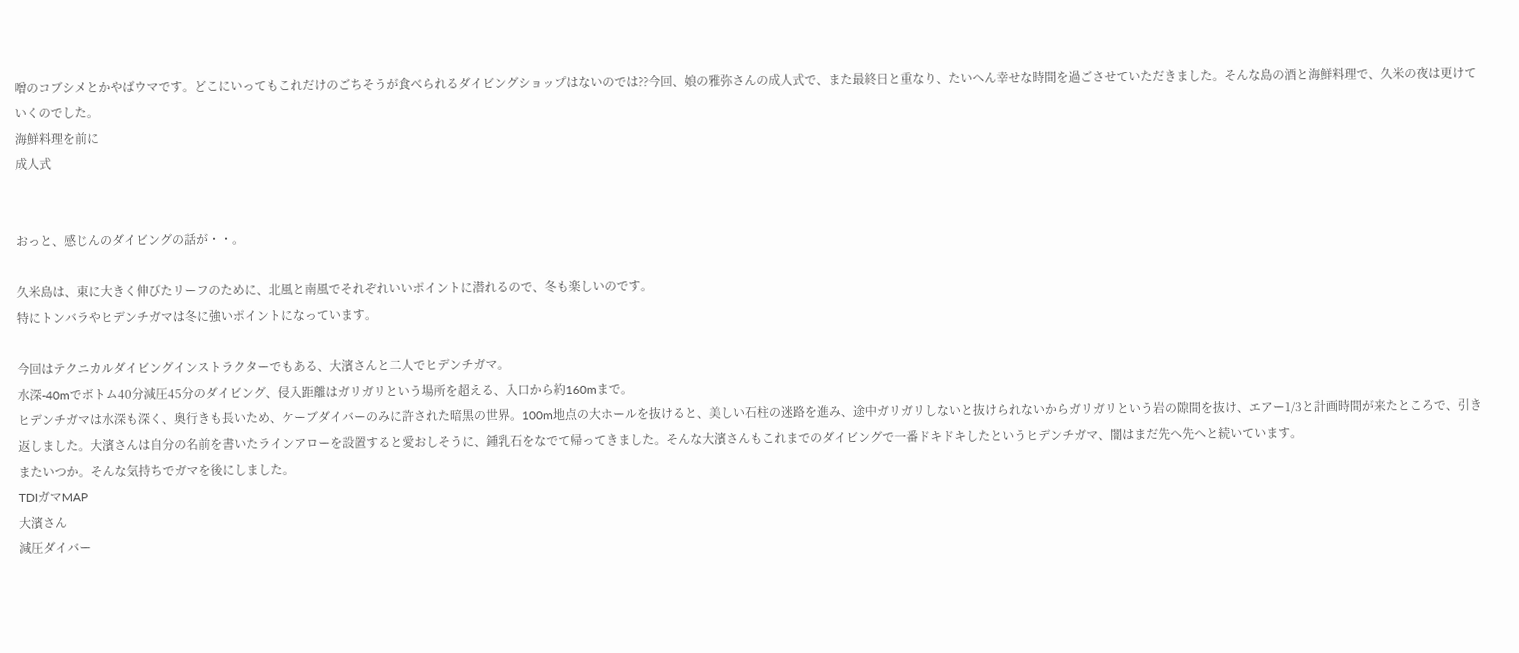噌のコブシメとかやばウマです。どこにいってもこれだけのごちそうが食べられるダイビングショップはないのでは??今回、娘の雅弥さんの成人式で、また最終日と重なり、たいへん幸せな時間を過ごさせていただきました。そんな島の酒と海鮮料理で、久米の夜は更けていくのでした。
海鮮料理を前に
成人式


おっと、感じんのダイビングの話が・・。

久米島は、東に大きく伸びたリーフのために、北風と南風でそれぞれいいポイントに潜れるので、冬も楽しいのです。
特にトンバラやヒデンチガマは冬に強いポイントになっています。

今回はテクニカルダイビングインストラクターでもある、大濱さんと二人でヒデンチガマ。
水深-40mでボトム40分減圧45分のダイビング、侵入距離はガリガリという場所を超える、入口から約160mまで。
ヒデンチガマは水深も深く、奥行きも長いため、ケーブダイバーのみに許された暗黒の世界。100m地点の大ホールを抜けると、美しい石柱の迷路を進み、途中ガリガリしないと抜けられないからガリガリという岩の隙間を抜け、エアー1/3と計画時間が来たところで、引き返しました。大濱さんは自分の名前を書いたラインアローを設置すると愛おしそうに、鍾乳石をなでて帰ってきました。そんな大濱さんもこれまでのダイビングで一番ドキドキしたというヒデンチガマ、闇はまだ先へ先へと続いています。
またいつか。そんな気持ちでガマを後にしました。
TDIガマMAP
大濱さん
減圧ダイバー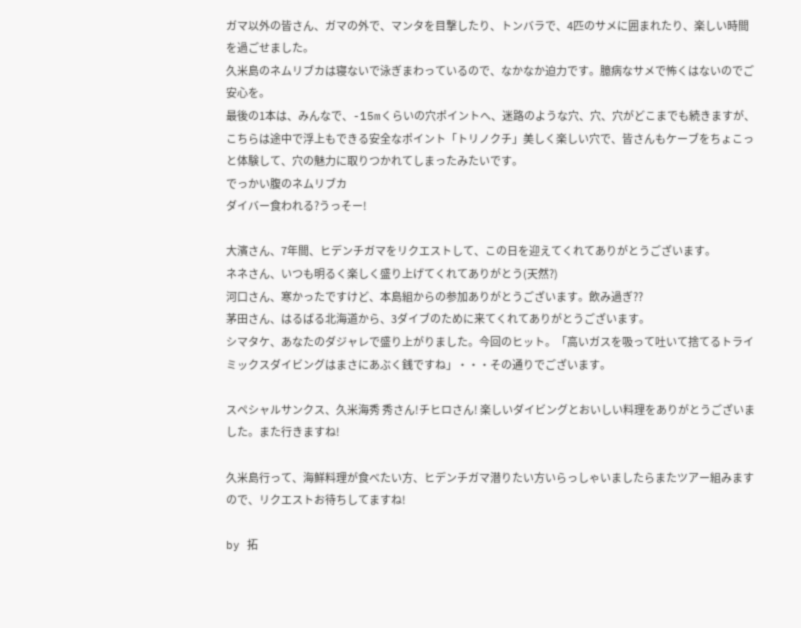ガマ以外の皆さん、ガマの外で、マンタを目撃したり、トンバラで、4匹のサメに囲まれたり、楽しい時間を過ごせました。
久米島のネムリブカは寝ないで泳ぎまわっているので、なかなか迫力です。臆病なサメで怖くはないのでご安心を。
最後の1本は、みんなで、-15mくらいの穴ポイントへ、迷路のような穴、穴、穴がどこまでも続きますが、こちらは途中で浮上もできる安全なポイント「トリノクチ」美しく楽しい穴で、皆さんもケーブをちょこっと体験して、穴の魅力に取りつかれてしまったみたいです。
でっかい腹のネムリブカ
ダイバー食われる?うっそー!

大濱さん、7年間、ヒデンチガマをリクエストして、この日を迎えてくれてありがとうございます。
ネネさん、いつも明るく楽しく盛り上げてくれてありがとう(天然?)
河口さん、寒かったですけど、本島組からの参加ありがとうございます。飲み過ぎ??
茅田さん、はるばる北海道から、3ダイブのために来てくれてありがとうございます。
シマタケ、あなたのダジャレで盛り上がりました。今回のヒット。「高いガスを吸って吐いて捨てるトライミックスダイビングはまさにあぶく銭ですね」・・・その通りでございます。

スペシャルサンクス、久米海秀 秀さん!チヒロさん! 楽しいダイビングとおいしい料理をありがとうございました。また行きますね!

久米島行って、海鮮料理が食べたい方、ヒデンチガマ潜りたい方いらっしゃいましたらまたツアー組みますので、リクエストお待ちしてますね!

by 拓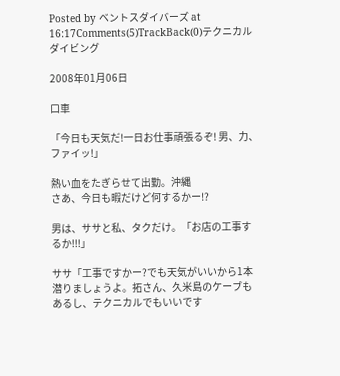Posted by ベントスダイバーズ at 16:17Comments(5)TrackBack(0)テクニカルダイビング

2008年01月06日

口車

「今日も天気だ!一日お仕事頑張るぞ! 男、力、ファイッ!」

熱い血をたぎらせて出勤。沖縄
さあ、今日も暇だけど何するかー!?

男は、ササと私、タクだけ。「お店の工事するか!!!」

ササ「工事ですかー?でも天気がいいから1本潜りましょうよ。拓さん、久米島のケーブもあるし、テクニカルでもいいです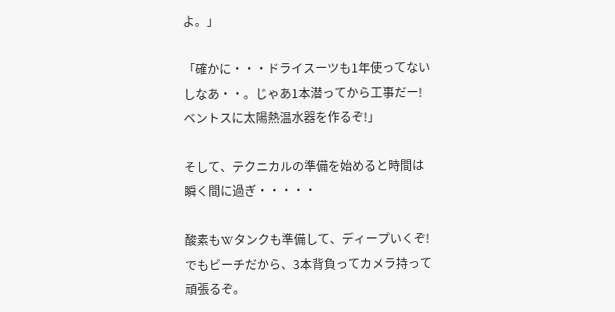よ。」

「確かに・・・ドライスーツも1年使ってないしなあ・・。じゃあ1本潜ってから工事だー!ベントスに太陽熱温水器を作るぞ!」

そして、テクニカルの準備を始めると時間は瞬く間に過ぎ・・・・・

酸素もWタンクも準備して、ディープいくぞ!でもビーチだから、3本背負ってカメラ持って頑張るぞ。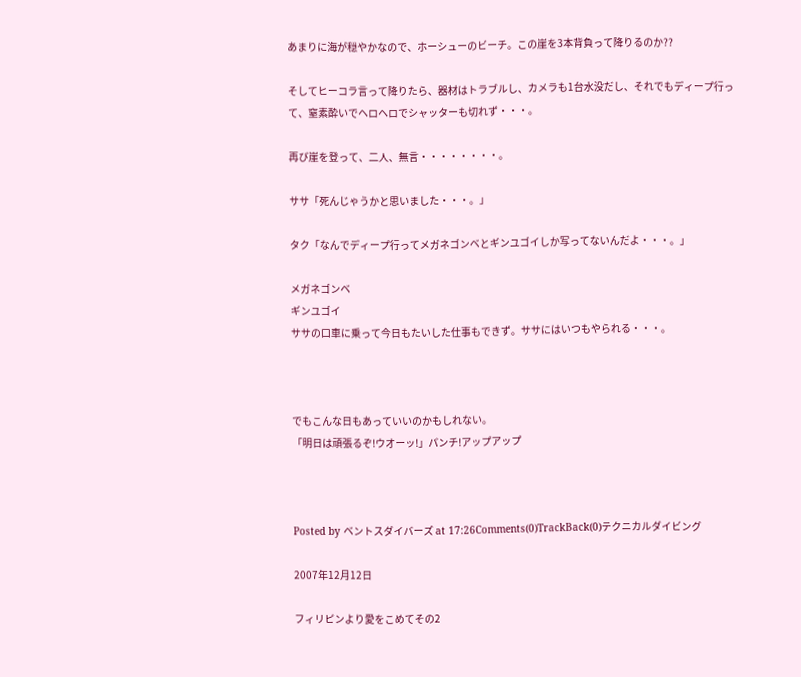あまりに海が穏やかなので、ホーシューのビーチ。この崖を3本背負って降りるのか??

そしてヒーコラ言って降りたら、器材はトラブルし、カメラも1台水没だし、それでもディープ行って、窒素酔いでヘロヘロでシャッターも切れず・・・。

再び崖を登って、二人、無言・・・・・・・・。

ササ「死んじゃうかと思いました・・・。」

タク「なんでディープ行ってメガネゴンベとギンユゴイしか写ってないんだよ・・・。」

メガネゴンベ
ギンユゴイ
ササの口車に乗って今日もたいした仕事もできず。ササにはいつもやられる・・・。



でもこんな日もあっていいのかもしれない。
「明日は頑張るぞ!ウオーッ!」パンチ!アップアップ



Posted by ベントスダイバーズ at 17:26Comments(0)TrackBack(0)テクニカルダイビング

2007年12月12日

フィリピンより愛をこめてその2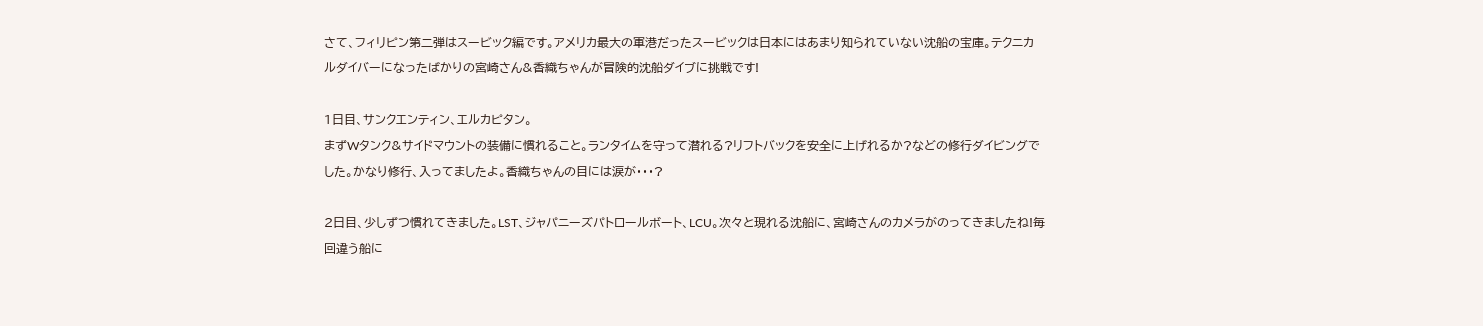さて、フィリピン第二弾はスービック編です。アメリカ最大の軍港だったスービックは日本にはあまり知られていない沈船の宝庫。テクニカルダイバーになったばかりの宮崎さん&香織ちゃんが冒険的沈船ダイブに挑戦です!

1日目、サンクエンティン、エルカピタン。
まずWタンク&サイドマウントの装備に慣れること。ランタイムを守って潜れる?リフトバックを安全に上げれるか?などの修行ダイビングでした。かなり修行、入ってましたよ。香織ちゃんの目には涙が・・・?

2日目、少しずつ慣れてきました。LST、ジャパニーズパトロールボート、LCU。次々と現れる沈船に、宮崎さんのカメラがのってきましたね!毎回違う船に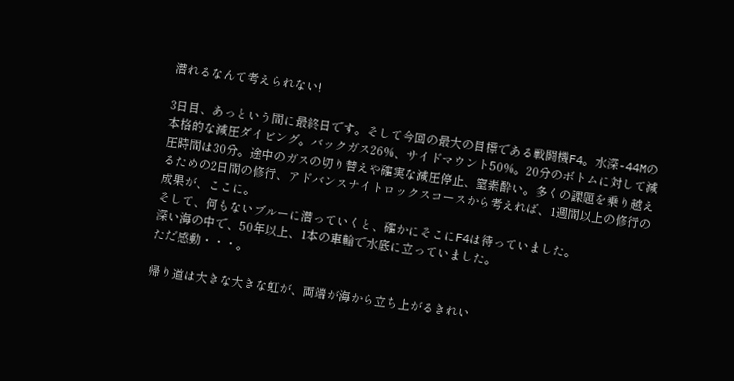潜れるなんて考えられない!

3日目、あっという間に最終日です。そして今回の最大の目標である戦闘機F4。水深-44Mの本格的な減圧ダイビング。バックガス26%、サイドマウント50%。20分のボトムに対して減圧時間は30分。途中のガスの切り替えや確実な減圧停止、窒素酔い。多くの課題を乗り越えるための2日間の修行、アドバンスナイトロックスコースから考えれば、1週間以上の修行の成果が、ここに。
そして、何もないブルーに潜っていくと、確かにそこにF4は待っていました。
深い海の中で、50年以上、1本の車輪で水底に立っていました。
ただ感動・・・。

帰り道は大きな大きな虹が、両端が海から立ち上がるきれい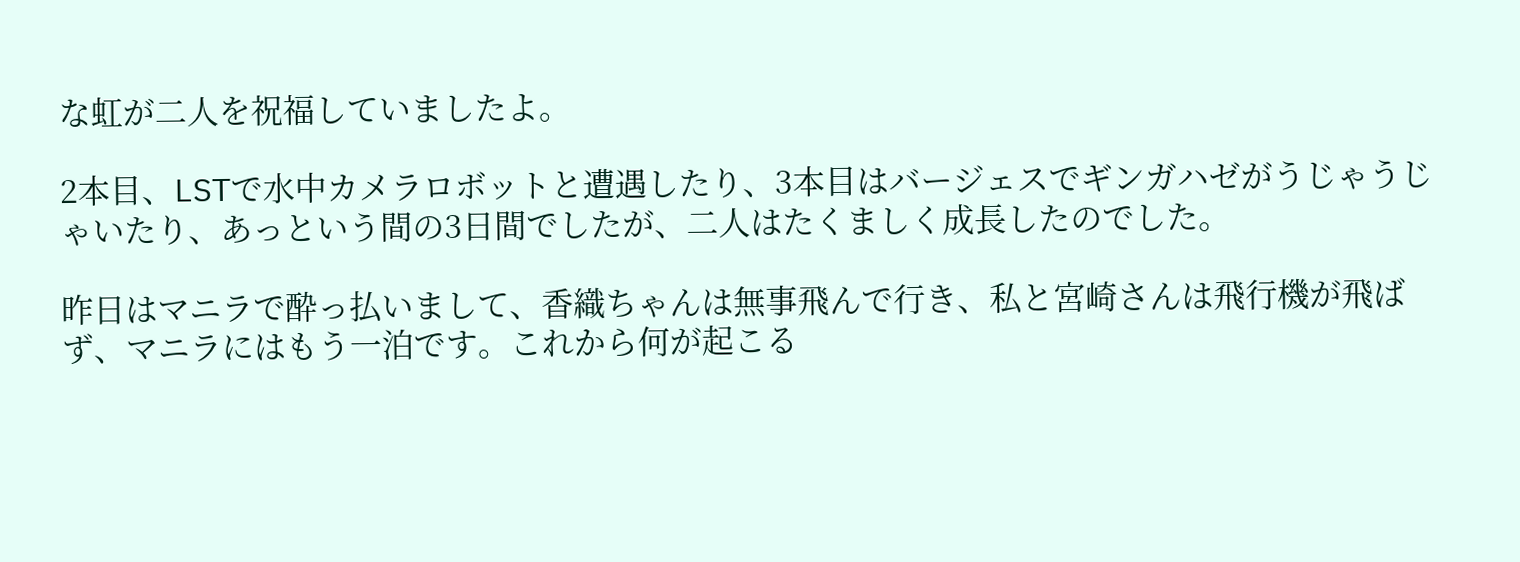な虹が二人を祝福していましたよ。

2本目、LSTで水中カメラロボットと遭遇したり、3本目はバージェスでギンガハゼがうじゃうじゃいたり、あっという間の3日間でしたが、二人はたくましく成長したのでした。

昨日はマニラで酔っ払いまして、香織ちゃんは無事飛んで行き、私と宮崎さんは飛行機が飛ばず、マニラにはもう一泊です。これから何が起こる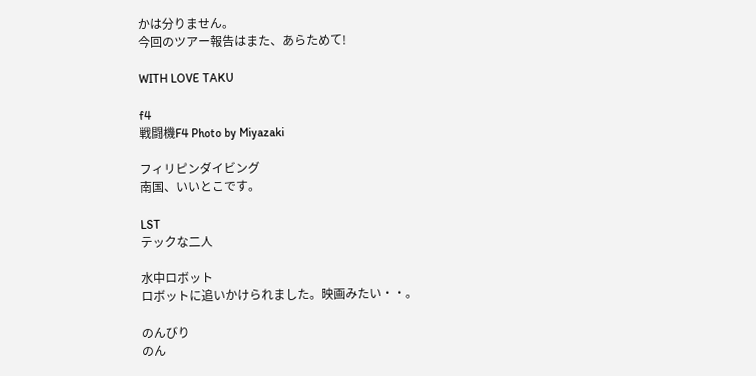かは分りません。
今回のツアー報告はまた、あらためて!

WITH LOVE TAKU

f4
戦闘機F4 Photo by Miyazaki

フィリピンダイビング
南国、いいとこです。

LST
テックな二人

水中ロボット
ロボットに追いかけられました。映画みたい・・。

のんびり
のん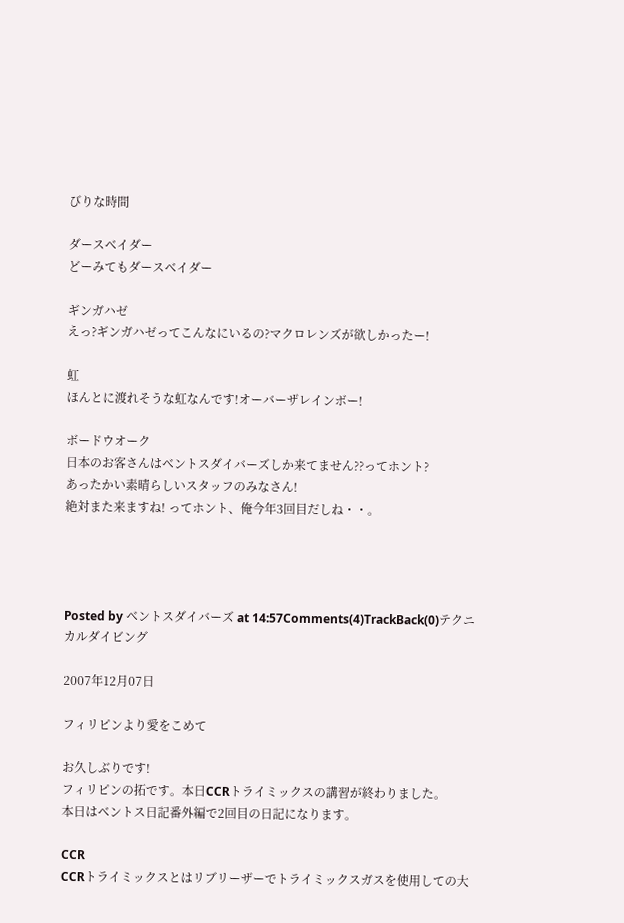びりな時間

ダースベイダー
どーみてもダースベイダー

ギンガハゼ
えっ?ギンガハゼってこんなにいるの?マクロレンズが欲しかったー!

虹
ほんとに渡れそうな虹なんです!オーバーザレインボー!

ボードウオーク
日本のお客さんはベントスダイバーズしか来てません??ってホント?
あったかい素晴らしいスタッフのみなさん!
絶対また来ますね! ってホント、俺今年3回目だしね・・。




Posted by ベントスダイバーズ at 14:57Comments(4)TrackBack(0)テクニカルダイビング

2007年12月07日

フィリピンより愛をこめて

お久しぶりです!
フィリピンの拓です。本日CCRトライミックスの講習が終わりました。
本日はベントス日記番外編で2回目の日記になります。

CCR
CCRトライミックスとはリブリーザーでトライミックスガスを使用しての大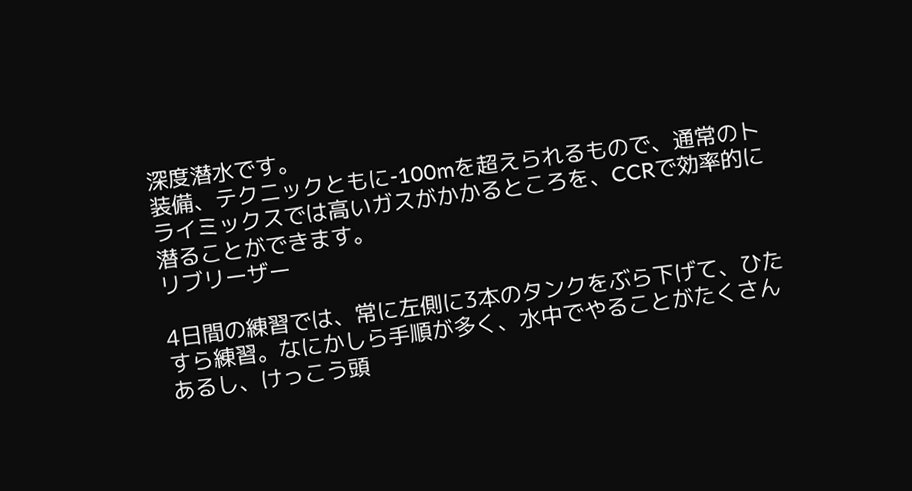深度潜水です。
装備、テクニックともに-100mを超えられるもので、通常のトライミックスでは高いガスがかかるところを、CCRで効率的に潜ることができます。
リブリーザー

4日間の練習では、常に左側に3本のタンクをぶら下げて、ひたすら練習。なにかしら手順が多く、水中でやることがたくさんあるし、けっこう頭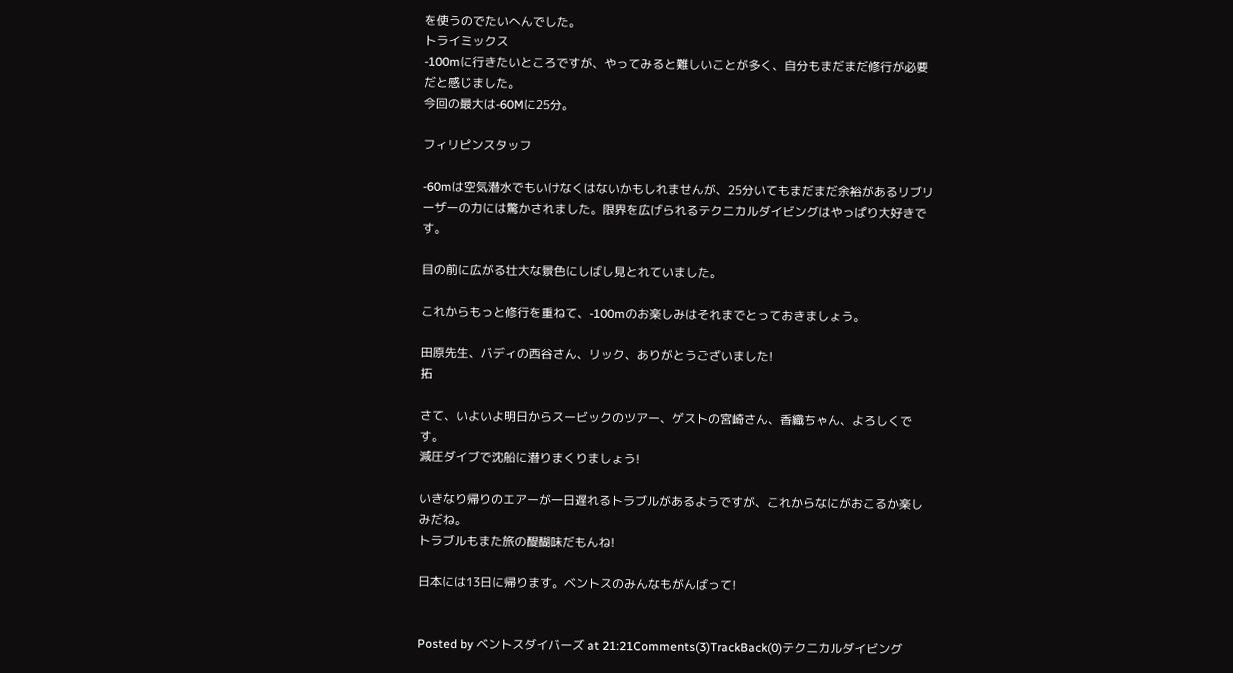を使うのでたいへんでした。
トライミックス
-100mに行きたいところですが、やってみると難しいことが多く、自分もまだまだ修行が必要だと感じました。
今回の最大は-60Mに25分。

フィリピンスタッフ

-60mは空気潜水でもいけなくはないかもしれませんが、25分いてもまだまだ余裕があるリブリーザーの力には驚かされました。限界を広げられるテクニカルダイビングはやっぱり大好きです。

目の前に広がる壮大な景色にしばし見とれていました。

これからもっと修行を重ねて、-100mのお楽しみはそれまでとっておきましょう。

田原先生、バディの西谷さん、リック、ありがとうございました!
拓

さて、いよいよ明日からスービックのツアー、ゲストの宮崎さん、香織ちゃん、よろしくです。
減圧ダイブで沈船に潜りまくりましょう!

いきなり帰りのエアーが一日遅れるトラブルがあるようですが、これからなにがおこるか楽しみだね。
トラブルもまた旅の醍醐味だもんね!

日本には13日に帰ります。ベントスのみんなもがんばって!


Posted by ベントスダイバーズ at 21:21Comments(3)TrackBack(0)テクニカルダイビング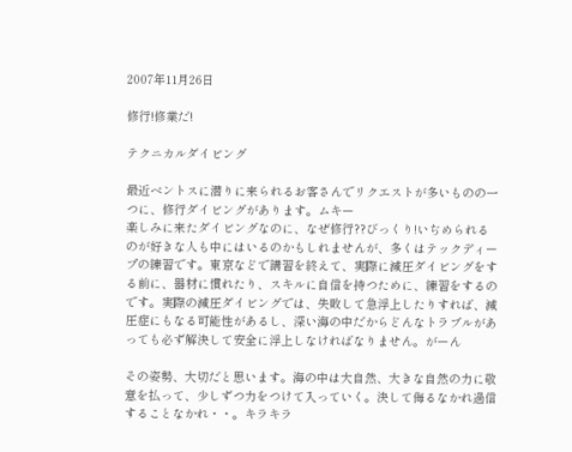2007年11月26日

修行!修業だ!

テクニカルダイビング

最近ベントスに潜りに来られるお客さんでリクエストが多いものの一つに、修行ダイビングがあります。ムキー
楽しみに来たダイビングなのに、なぜ修行??びっくり!いぢめられるのが好きな人も中にはいるのかもしれませんが、多くはテックディープの練習です。東京などで講習を終えて、実際に減圧ダイビングをする前に、器材に慣れたり、スキルに自信を持つために、練習をするのです。実際の減圧ダイビングでは、失敗して急浮上したりすれば、減圧症にもなる可能性があるし、深い海の中だからどんなトラブルがあっても必ず解決して安全に浮上しなければなりません。がーん

その姿勢、大切だと思います。海の中は大自然、大きな自然の力に敬意を払って、少しずつ力をつけて入っていく。決して侮るなかれ過信することなかれ・・。キラキラ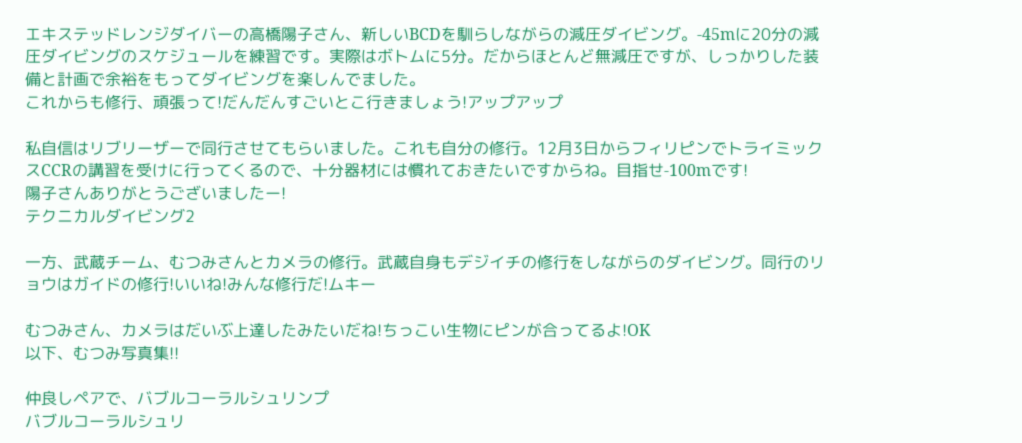エキステッドレンジダイバーの高橋陽子さん、新しいBCDを馴らしながらの減圧ダイビング。-45mに20分の減圧ダイビングのスケジュールを練習です。実際はボトムに5分。だからほとんど無減圧ですが、しっかりした装備と計画で余裕をもってダイビングを楽しんでました。
これからも修行、頑張って!だんだんすごいとこ行きましょう!アップアップ

私自信はリブリーザーで同行させてもらいました。これも自分の修行。12月3日からフィリピンでトライミックスCCRの講習を受けに行ってくるので、十分器材には慣れておきたいですからね。目指せ-100mです!
陽子さんありがとうございましたー!
テクニカルダイビング2

一方、武蔵チーム、むつみさんとカメラの修行。武蔵自身もデジイチの修行をしながらのダイビング。同行のリョウはガイドの修行!いいね!みんな修行だ!ムキー

むつみさん、カメラはだいぶ上達したみたいだね!ちっこい生物にピンが合ってるよ!OK
以下、むつみ写真集!!

仲良しペアで、バブルコーラルシュリンプ
バブルコーラルシュリ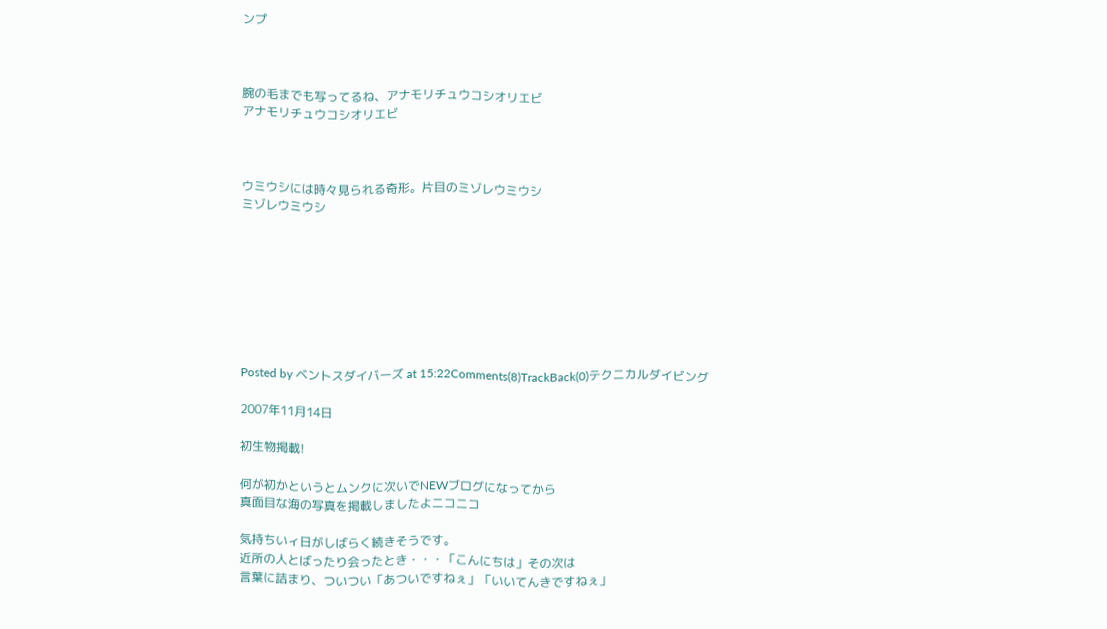ンプ



腕の毛までも写ってるね、アナモリチュウコシオリエビ
アナモリチュウコシオリエビ



ウミウシには時々見られる奇形。片目のミゾレウミウシ
ミゾレウミウシ








Posted by ベントスダイバーズ at 15:22Comments(8)TrackBack(0)テクニカルダイビング

2007年11月14日

初生物掲載!

何が初かというとムンクに次いでNEWブログになってから
真面目な海の写真を掲載しましたよニコニコ

気持ちいィ日がしばらく続きそうです。
近所の人とばったり会ったとき・・・「こんにちは」その次は
言葉に詰まり、ついつい「あついですねぇ」「いいてんきですねぇ」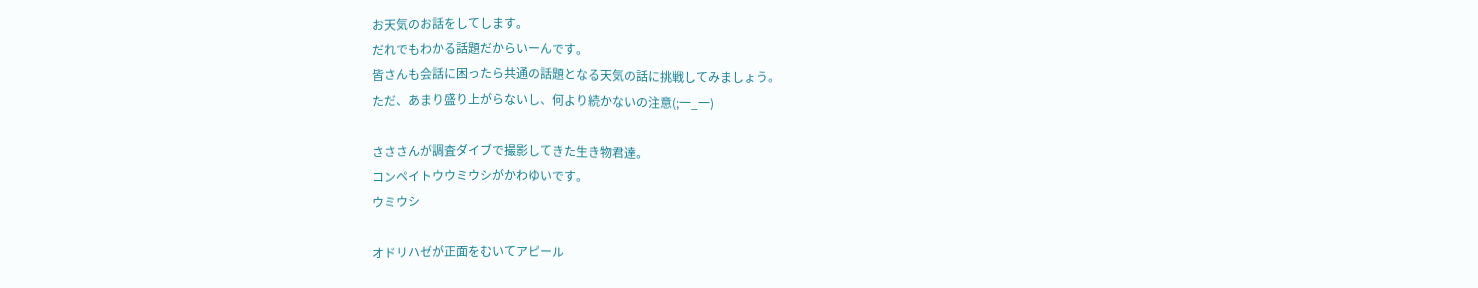お天気のお話をしてします。
だれでもわかる話題だからいーんです。
皆さんも会話に困ったら共通の話題となる天気の話に挑戦してみましょう。
ただ、あまり盛り上がらないし、何より続かないの注意(;一_一)

さささんが調査ダイブで撮影してきた生き物君達。
コンペイトウウミウシがかわゆいです。
ウミウシ

オドリハゼが正面をむいてアピール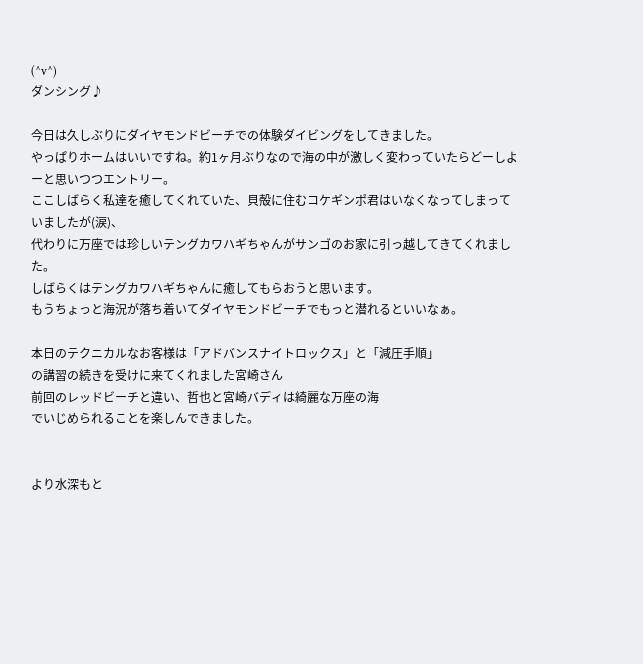(^v^)
ダンシング♪

今日は久しぶりにダイヤモンドビーチでの体験ダイビングをしてきました。
やっぱりホームはいいですね。約1ヶ月ぶりなので海の中が激しく変わっていたらどーしよーと思いつつエントリー。
ここしばらく私達を癒してくれていた、貝殻に住むコケギンポ君はいなくなってしまっていましたが(涙)、
代わりに万座では珍しいテングカワハギちゃんがサンゴのお家に引っ越してきてくれました。
しばらくはテングカワハギちゃんに癒してもらおうと思います。
もうちょっと海況が落ち着いてダイヤモンドビーチでもっと潜れるといいなぁ。

本日のテクニカルなお客様は「アドバンスナイトロックス」と「減圧手順」
の講習の続きを受けに来てくれました宮崎さん
前回のレッドビーチと違い、哲也と宮崎バディは綺麗な万座の海
でいじめられることを楽しんできました。


より水深もと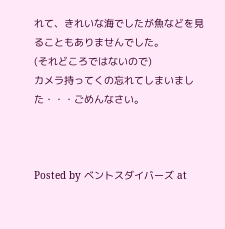れて、きれいな海でしたが魚などを見ることもありませんでした。
(それどころではないので)
カメラ持ってくの忘れてしまいました・・・ごめんなさい。



Posted by ベントスダイバーズ at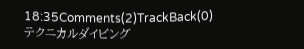18:35Comments(2)TrackBack(0)テクニカルダイビング